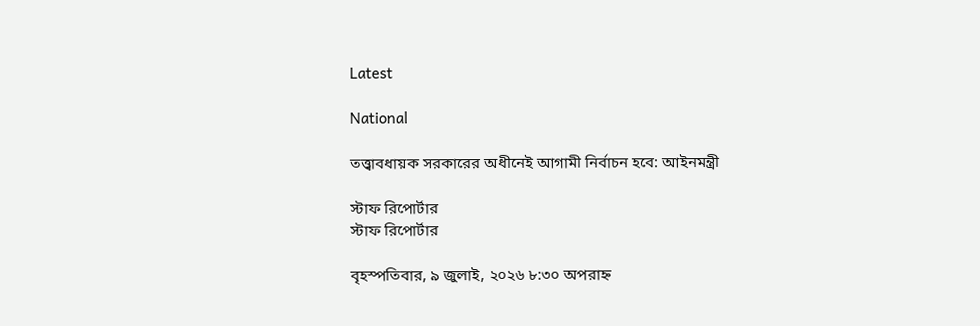Latest

National

তত্ত্বাবধায়ক সরকারের অধীনেই আগামী নির্বাচন হবে: আইনমন্ত্রী

স্টাফ রিপোর্টার
স্টাফ রিপোর্টার

বৃহস্পতিবার, ৯ জুলাই, ২০২৬ ৮:৩০ অপরাহ্ন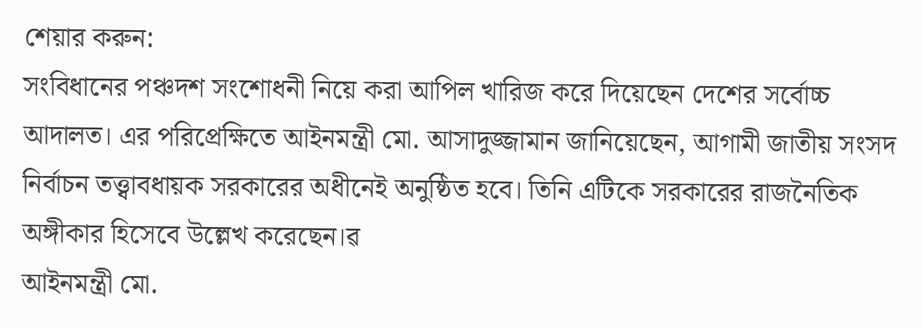শেয়ার করুন:
সংবিধানের পঞ্চদশ সংশোধনী নিয়ে করা আপিল খারিজ করে দিয়েছেন দেশের সর্বোচ্চ আদালত। এর পরিপ্রেক্ষিতে আইনমন্ত্রী মো. আসাদুজ্জামান জানিয়েছেন, আগামী জাতীয় সংসদ নির্বাচন তত্ত্বাবধায়ক সরকারের অধীনেই অনুষ্ঠিত হবে। তিনি এটিকে সরকারের রাজনৈতিক অঙ্গীকার হিসেবে উল্লেখ করেছেন।ৱ
আইনমন্ত্রী মো.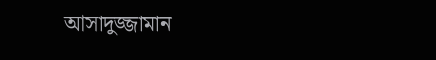আসাদুজ্জামান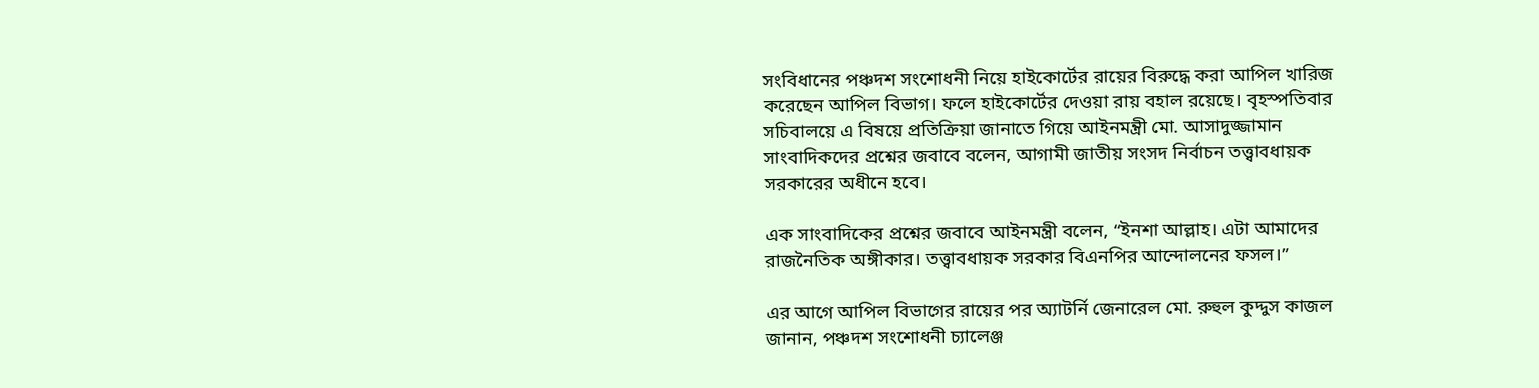সংবিধানের পঞ্চদশ সংশোধনী নিয়ে হাইকোর্টের রায়ের বিরুদ্ধে করা আপিল খারিজ করেছেন আপিল বিভাগ। ফলে হাইকোর্টের দেওয়া রায় বহাল রয়েছে। বৃহস্পতিবার সচিবালয়ে এ বিষয়ে প্রতিক্রিয়া জানাতে গিয়ে আইনমন্ত্রী মো. আসাদুজ্জামান সাংবাদিকদের প্রশ্নের জবাবে বলেন, আগামী জাতীয় সংসদ নির্বাচন তত্ত্বাবধায়ক সরকারের অধীনে হবে।

এক সাংবাদিকের প্রশ্নের জবাবে আইনমন্ত্রী বলেন, “ইনশা আল্লাহ। এটা আমাদের রাজনৈতিক অঙ্গীকার। তত্ত্বাবধায়ক সরকার বিএনপির আন্দোলনের ফসল।”

এর আগে আপিল বিভাগের রায়ের পর অ্যাটর্নি জেনারেল মো. রুহুল কুদ্দুস কাজল জানান, পঞ্চদশ সংশোধনী চ্যালেঞ্জ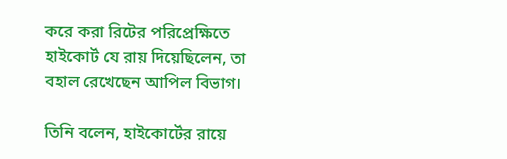করে করা রিটের পরিপ্রেক্ষিতে হাইকোর্ট যে রায় দিয়েছিলেন, তা বহাল রেখেছেন আপিল বিভাগ।

তিনি বলেন, হাইকোর্টের রায়ে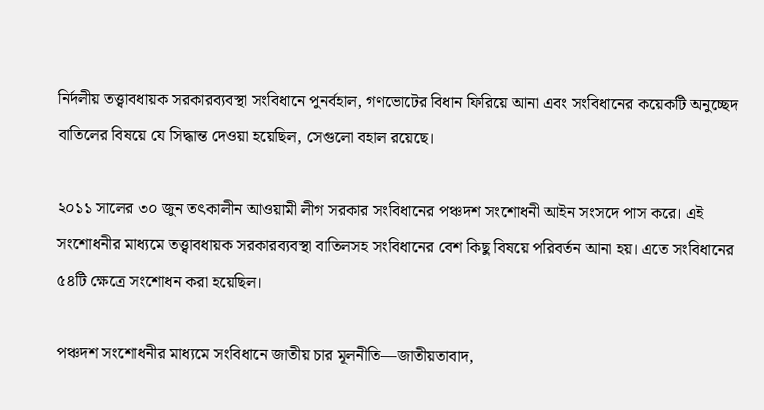নির্দলীয় তত্ত্বাবধায়ক সরকারব্যবস্থা সংবিধানে পুনর্বহাল, গণভোটের বিধান ফিরিয়ে আনা এবং সংবিধানের কয়েকটি অনুচ্ছেদ বাতিলের বিষয়ে যে সিদ্ধান্ত দেওয়া হয়েছিল, সেগুলো বহাল রয়েছে।

২০১১ সালের ৩০ জুন তৎকালীন আওয়ামী লীগ সরকার সংবিধানের পঞ্চদশ সংশোধনী আইন সংসদে পাস করে। এই সংশোধনীর মাধ্যমে তত্ত্বাবধায়ক সরকারব্যবস্থা বাতিলসহ সংবিধানের বেশ কিছু বিষয়ে পরিবর্তন আনা হয়। এতে সংবিধানের ৫৪টি ক্ষেত্রে সংশোধন করা হয়েছিল।

পঞ্চদশ সংশোধনীর মাধ্যমে সংবিধানে জাতীয় চার মূলনীতি—জাতীয়তাবাদ,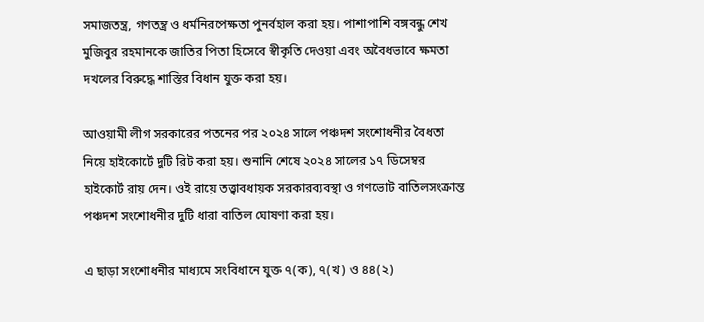সমাজতন্ত্র, গণতন্ত্র ও ধর্মনিরপেক্ষতা পুনর্বহাল করা হয়। পাশাপাশি বঙ্গবন্ধু শেখ মুজিবুর রহমানকে জাতির পিতা হিসেবে স্বীকৃতি দেওয়া এবং অবৈধভাবে ক্ষমতা দখলের বিরুদ্ধে শাস্তির বিধান যুক্ত করা হয়।

আওয়ামী লীগ সরকারের পতনের পর ২০২৪ সালে পঞ্চদশ সংশোধনীর বৈধতা নিয়ে হাইকোর্টে দুটি রিট করা হয়। শুনানি শেষে ২০২৪ সালের ১৭ ডিসেম্বর হাইকোর্ট রায় দেন। ওই রায়ে তত্ত্বাবধায়ক সরকারব্যবস্থা ও গণভোট বাতিলসংক্রান্ত পঞ্চদশ সংশোধনীর দুটি ধারা বাতিল ঘোষণা করা হয়।

এ ছাড়া সংশোধনীর মাধ্যমে সংবিধানে যুক্ত ৭(ক), ৭(খ) ও ৪৪(২)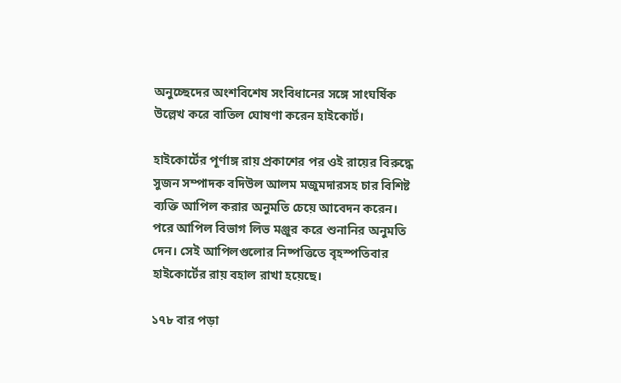অনুচ্ছেদের অংশবিশেষ সংবিধানের সঙ্গে সাংঘর্ষিক উল্লেখ করে বাতিল ঘোষণা করেন হাইকোর্ট।

হাইকোর্টের পূর্ণাঙ্গ রায় প্রকাশের পর ওই রায়ের বিরুদ্ধে সুজন সম্পাদক বদিউল আলম মজুমদারসহ চার বিশিষ্ট ব্যক্তি আপিল করার অনুমতি চেয়ে আবেদন করেন। পরে আপিল বিভাগ লিভ মঞ্জুর করে শুনানির অনুমতি দেন। সেই আপিলগুলোর নিষ্পত্তিতে বৃহস্পতিবার হাইকোর্টের রায় বহাল রাখা হয়েছে।

১৭৮ বার পড়া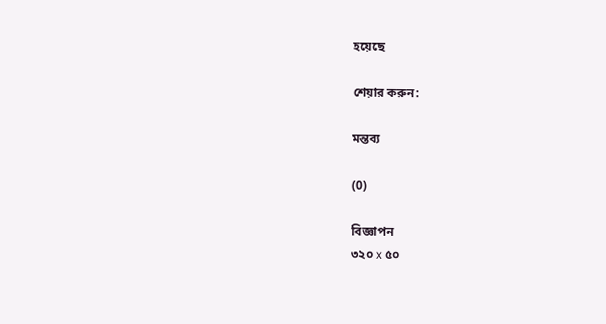হয়েছে

শেয়ার করুন:

মন্তব্য

(0)

বিজ্ঞাপন
৩২০ x ৫০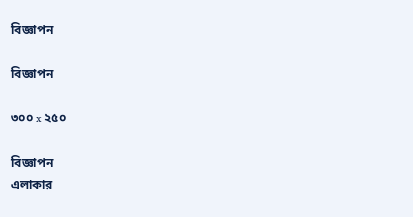বিজ্ঞাপন

বিজ্ঞাপন

৩০০ x ২৫০

বিজ্ঞাপন
এলাকার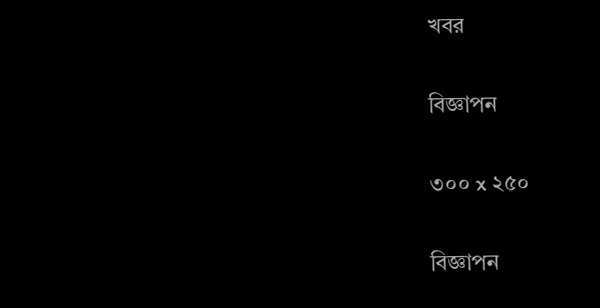খবর

বিজ্ঞাপন

৩০০ x ২৫০

বিজ্ঞাপন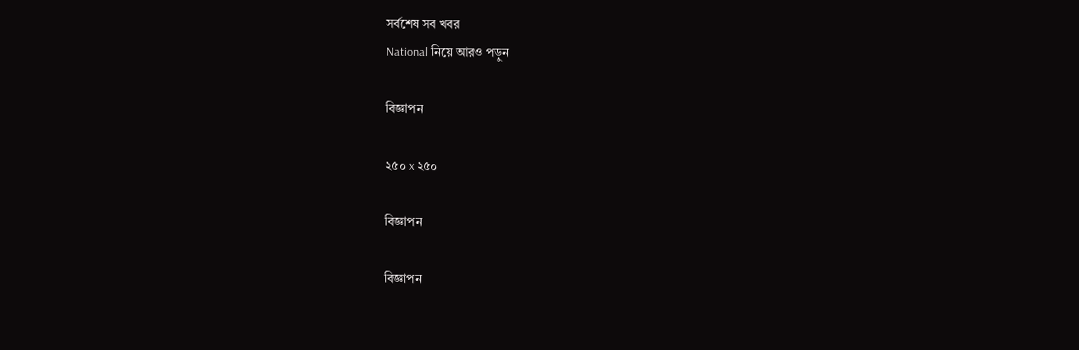সর্বশেষ সব খবর
National নিয়ে আরও পড়ুন

বিজ্ঞাপন

২৫০ x ২৫০

বিজ্ঞাপন

বিজ্ঞাপন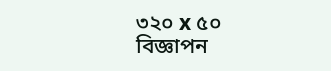৩২০ x ৫০
বিজ্ঞাপন